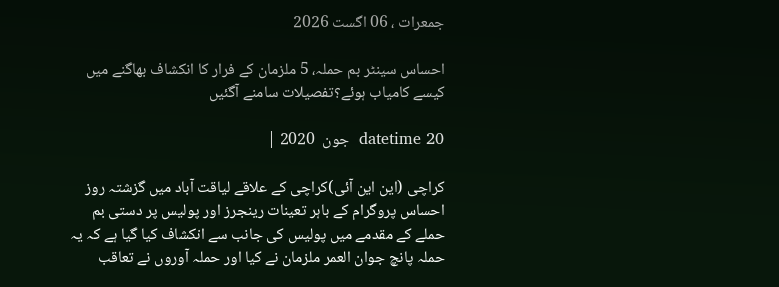جمعرات ، 06 اگست 2026

احساس سینٹر بم حملہ، 5 ملزمان کے فرار کا انکشاف بھاگنے میں کیسے کامیاب ہوئے؟تفصیلات سامنے آگئیں

datetime 20  جون  2020 |

کراچی (این این آئی)کراچی کے علاقے لیاقت آباد میں گزشتہ روز احساس پروگرام کے باہر تعینات رینجرز اور پولیس پر دستی بم حملے کے مقدمے میں پولیس کی جانب سے انکشاف کیا گیا ہے کہ یہ حملہ پانچ جوان العمر ملزمان نے کیا اور حملہ آوروں نے تعاقب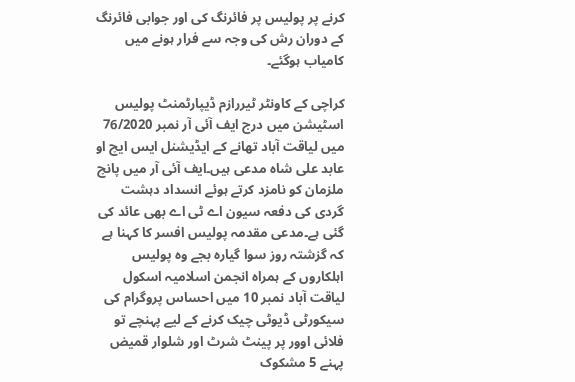کرنے پر پولیس پر فائرنگ کی اور جوابی فائرنگ کے دوران رش کی وجہ سے فرار ہونے میں کامیاب ہوگئے۔

کراچی کے کاونٹر ٹیررازم ڈیپارٹمنٹ پولیس اسٹیشن میں درج ایف آئی آر نمبر 76/2020 میں لیاقت آباد تھانے کے ایڈیشنل ایس ایچ او عابد علی شاہ مدعی ہیں۔ایف آئی آر میں پانچ ملزمان کو نامزد کرتے ہوئے انسداد دہشت گردی کی دفعہ سیون اے ٹی اے بھی عائد کی گئی ہے۔مدعی مقدمہ پولیس افسر کا کہنا ہے کہ گزشتہ روز سوا گیارہ بجے وہ پولیس اہلکاروں کے ہمراہ انجمن اسلامیہ اسکول لیاقت آباد نمبر 10 میں احساس پروگرام کی سیکورٹی ڈیوٹی چیک کرنے کے لیے پہنچے تو فلائی اوور پر پینٹ شرٹ اور شلوار قمیض پہنے 5 مشکوک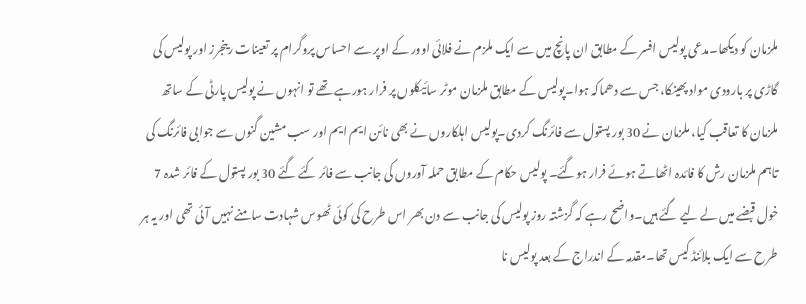ملزمان کو دیکھا۔مدعی پولیس افسر کے مطابق ان پانچ میں سے ایک ملزم نے فلائی اوور کے اوپر سے احساس پروگرام پر تعینات رینجرز اور پولیس کی گاڑی پر بارودی مواد پھینکا، جس سے دھماکہ ہوا۔پولیس کے مطابق ملزمان موٹر سائیکلوں پر فرار ہورہے تھے تو انہوں نے پولیس پارٹی کے ساتھ ملزمان کا تعاقب کیا، ملزمان نے 30 بور پستول سے فائرنگ کردی۔پولیس اہلکاروں نے بھی نائن ایم ایم اور سب مشین گنوں سے جوابی فائرنگ کی تاہم ملزمان رش کا فائدہ اٹھاتے ہوئے فرار ہوگئے۔ پولیس حکام کے مطابق حملہ آوروں کی جانب سے فائر کئے گئے 30 بور پستول کے فائر شدہ 7 خول قبضے میں لے لیے گئے ہیں۔واضح رہے کہ گزشتہ روز پولیس کی جانب سے دن بھر اس طرح کی کوئی ٹھوس شہادت سامنے نہیں آئی تھی اور یہ ہر طرح سے ایک بلائنڈ کیس تھا۔مقدمہ کے اندراج کے بعد پولیس نا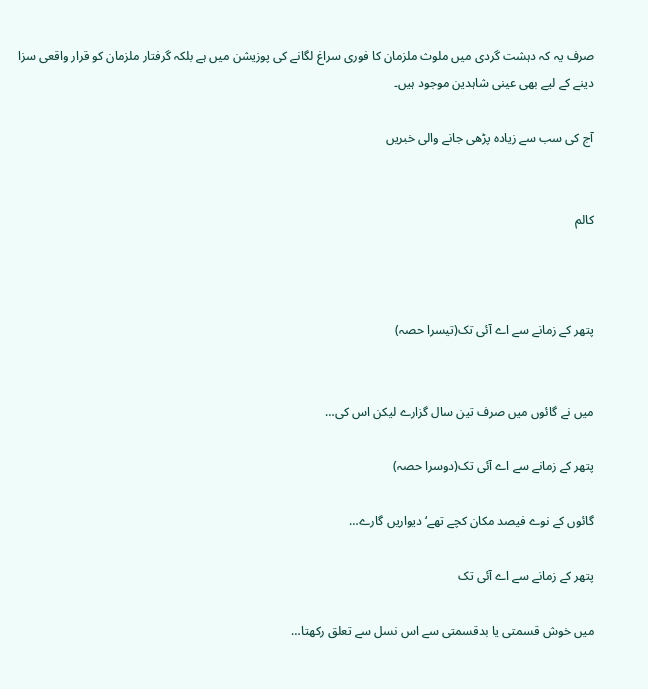صرف یہ کہ دہشت گردی میں ملوث ملزمان کا فوری سراغ لگانے کی پوزیشن میں ہے بلکہ گرفتار ملزمان کو قرار واقعی سزا دینے کے لیے بھی عینی شاہدین موجود ہیں۔

آج کی سب سے زیادہ پڑھی جانے والی خبریں


کالم



پتھر کے زمانے سے اے آئی تک(تیسرا حصہ)


میں نے گائوں میں صرف تین سال گزارے لیکن اس کی…

پتھر کے زمانے سے اے آئی تک(دوسرا حصہ)

گائوں کے نوے فیصد مکان کچے تھے‘ دیواریں گارے…

پتھر کے زمانے سے اے آئی تک

میں خوش قسمتی یا بدقسمتی سے اس نسل سے تعلق رکھتا…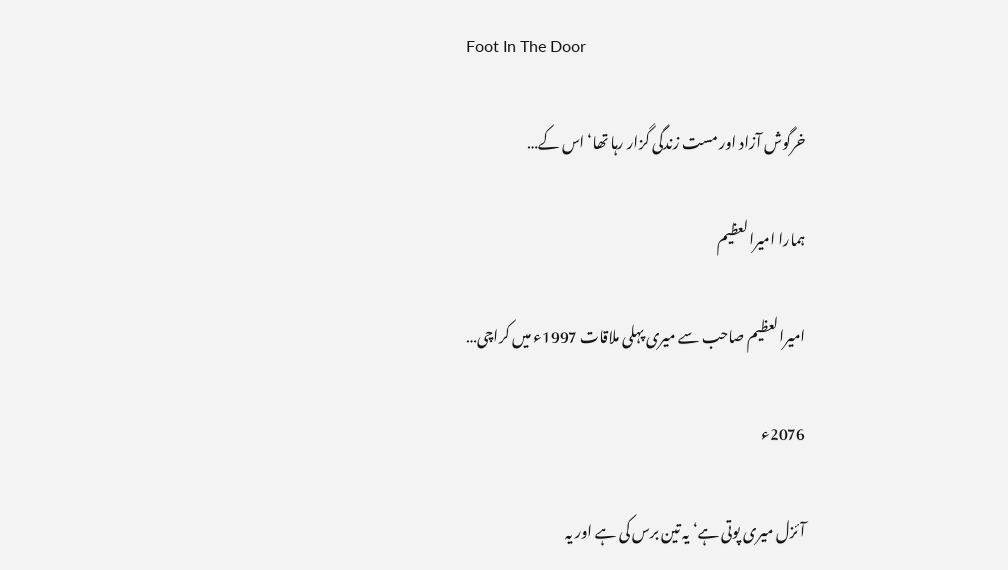Foot In The Door

خرگوش آزاد اور مست زندگی گزار رہا تھا‘ اس کے…

ہمارا امیرالعظیم

امیرالعظیم صاحب سے میری پہلی ملاقات 1997ء میں کراچی…

2076ء

آئزل میری پوتی ہے‘ یہ تین برس کی ہے اور یہ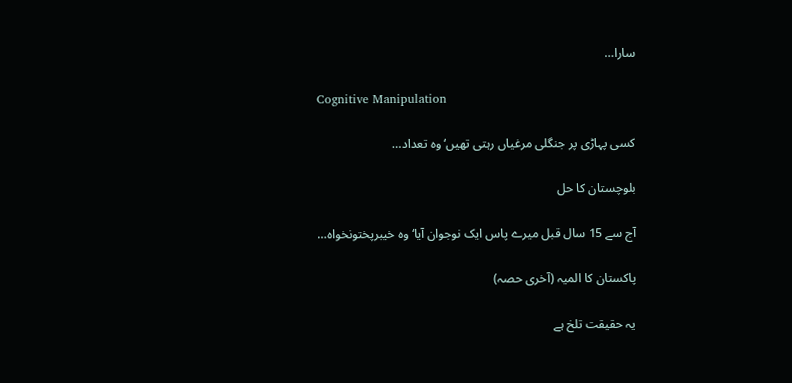سارا…

Cognitive Manipulation

کسی پہاڑی پر جنگلی مرغیاں رہتی تھیں‘ وہ تعداد…

بلوچستان کا حل

آج سے 15 سال قبل میرے پاس ایک نوجوان آیا‘ وہ خیبرپختونخواہ…

پاکستان کا المیہ (آخری حصہ)

یہ حقیقت تلخ ہے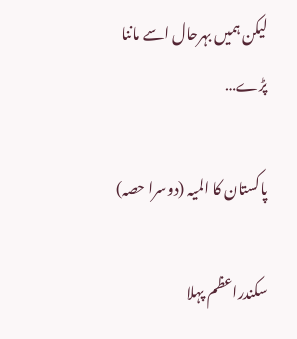لیکن ہمیں بہرحال اسے ماننا پڑے…

پاکستان کا المیہ (دوسرا حصہ)

سکندراعظم پہلا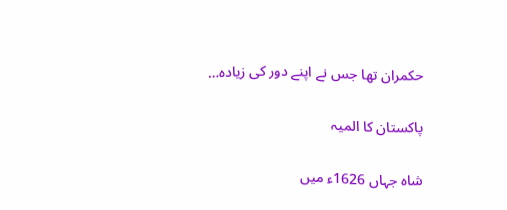حکمران تھا جس نے اپنے دور کی زیادہ…

پاکستان کا المیہ

شاہ جہاں 1626ء میں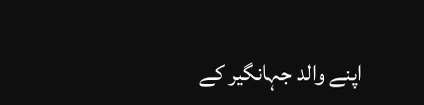اپنے والد جہانگیر کے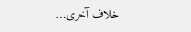خلاف آخری…